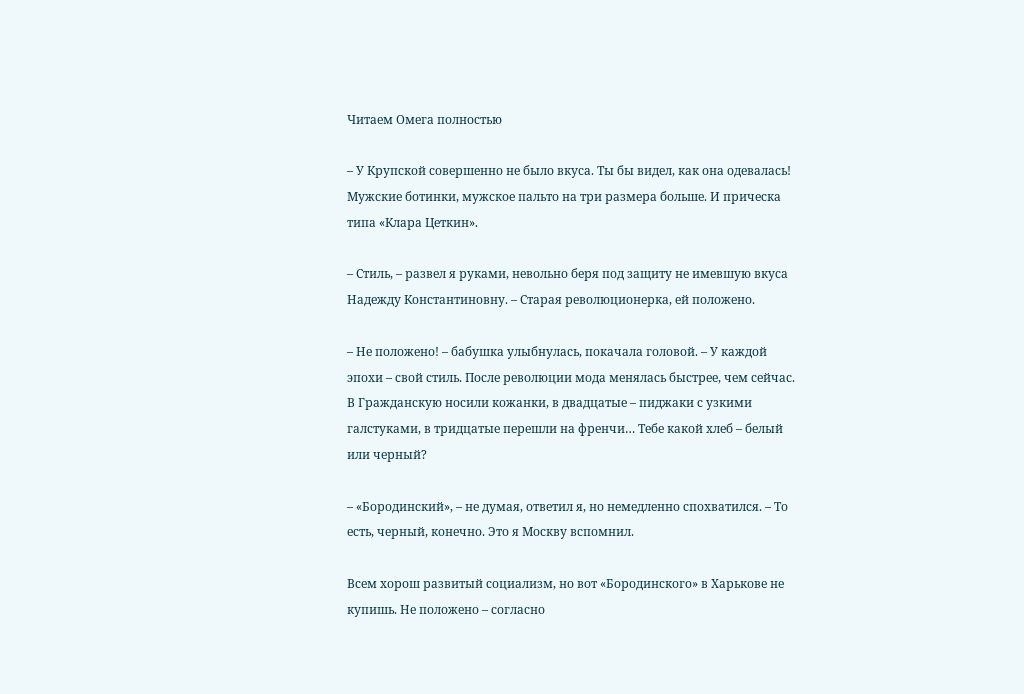Читаем Омега полностью

– У Крупской совершенно не было вкуса. Ты бы видел, как она одевалась! Мужские ботинки, мужское пальто на три размера больше. И прическа типа «Клара Цеткин».

– Стиль, – развел я руками, невольно беря под защиту не имевшую вкуса Надежду Константиновну. – Старая революционерка, ей положено.

– Не положено! – бабушка улыбнулась, покачала головой. – У каждой эпохи – свой стиль. После революции мода менялась быстрее, чем сейчас. В Гражданскую носили кожанки, в двадцатые – пиджаки с узкими галстуками, в тридцатые перешли на френчи… Тебе какой хлеб – белый или черный?

– «Бородинский», – не думая, ответил я, но немедленно спохватился. – То есть, черный, конечно. Это я Москву вспомнил.

Всем хорош развитый социализм, но вот «Бородинского» в Харькове не купишь. Не положено – согласно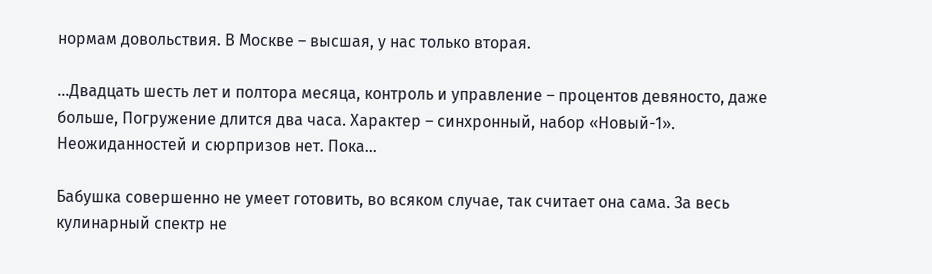нормам довольствия. В Москве – высшая, у нас только вторая.

…Двадцать шесть лет и полтора месяца, контроль и управление – процентов девяносто, даже больше, Погружение длится два часа. Характер – синхронный, набор «Новый-1». Неожиданностей и сюрпризов нет. Пока…

Бабушка совершенно не умеет готовить, во всяком случае, так считает она сама. За весь кулинарный спектр не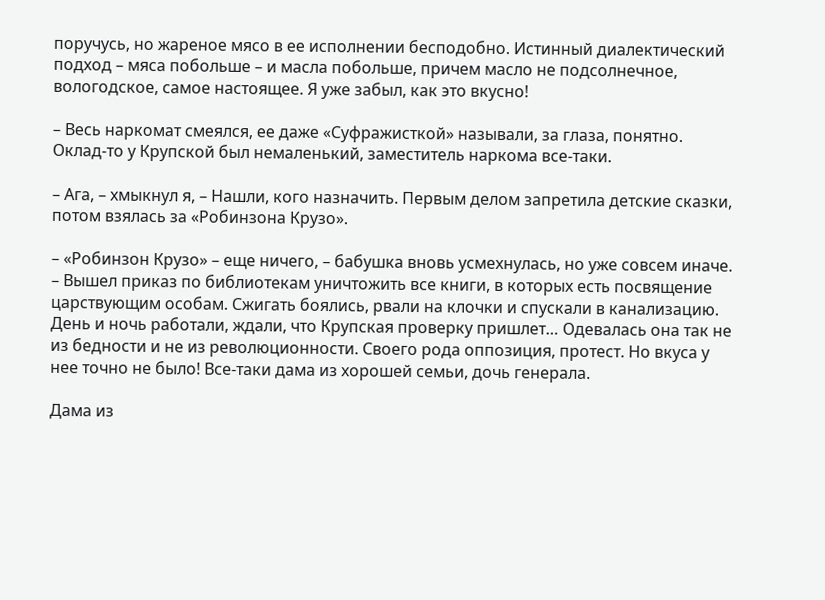поручусь, но жареное мясо в ее исполнении бесподобно. Истинный диалектический подход – мяса побольше – и масла побольше, причем масло не подсолнечное, вологодское, самое настоящее. Я уже забыл, как это вкусно!

– Весь наркомат смеялся, ее даже «Суфражисткой» называли, за глаза, понятно. Оклад-то у Крупской был немаленький, заместитель наркома все-таки.

– Ага, – хмыкнул я, – Нашли, кого назначить. Первым делом запретила детские сказки, потом взялась за «Робинзона Крузо».

– «Робинзон Крузо» – еще ничего, – бабушка вновь усмехнулась, но уже совсем иначе. – Вышел приказ по библиотекам уничтожить все книги, в которых есть посвящение царствующим особам. Сжигать боялись, рвали на клочки и спускали в канализацию. День и ночь работали, ждали, что Крупская проверку пришлет… Одевалась она так не из бедности и не из революционности. Своего рода оппозиция, протест. Но вкуса у нее точно не было! Все-таки дама из хорошей семьи, дочь генерала.

Дама из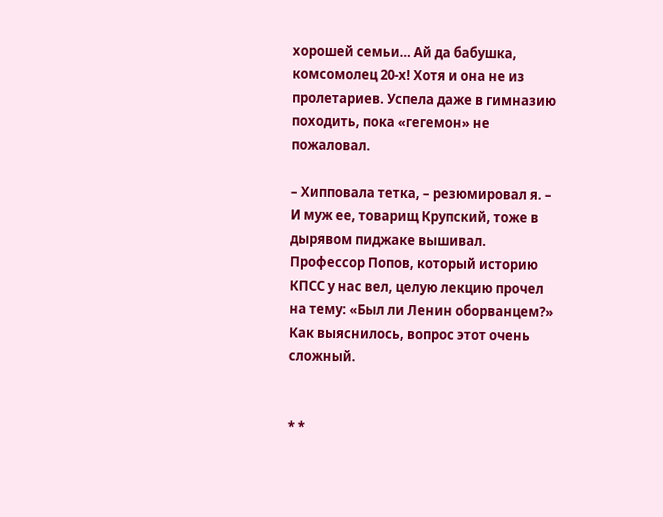хорошей семьи… Ай да бабушка, комсомолец 20-х! Хотя и она не из пролетариев. Успела даже в гимназию походить, пока «гегемон» не пожаловал.

– Хипповала тетка, – резюмировал я. – И муж ее, товарищ Крупский, тоже в дырявом пиджаке вышивал. Профессор Попов, который историю КПСС у нас вел, целую лекцию прочел на тему: «Был ли Ленин оборванцем?» Как выяснилось, вопрос этот очень сложный.


* *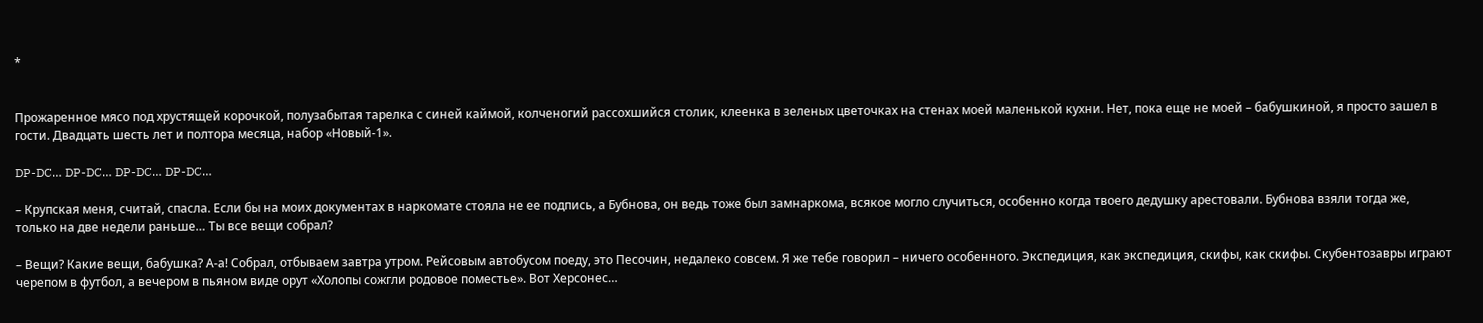*


Прожаренное мясо под хрустящей корочкой, полузабытая тарелка с синей каймой, колченогий рассохшийся столик, клеенка в зеленых цветочках на стенах моей маленькой кухни. Нет, пока еще не моей – бабушкиной, я просто зашел в гости. Двадцать шесть лет и полтора месяца, набор «Новый-1».

DP-DC… DP-DC… DP-DC… DP-DC…

– Крупская меня, считай, спасла. Если бы на моих документах в наркомате стояла не ее подпись, а Бубнова, он ведь тоже был замнаркома, всякое могло случиться, особенно когда твоего дедушку арестовали. Бубнова взяли тогда же, только на две недели раньше… Ты все вещи собрал?

– Вещи? Какие вещи, бабушка? А-а! Собрал, отбываем завтра утром. Рейсовым автобусом поеду, это Песочин, недалеко совсем. Я же тебе говорил – ничего особенного. Экспедиция, как экспедиция, скифы, как скифы. Скубентозавры играют черепом в футбол, а вечером в пьяном виде орут «Холопы сожгли родовое поместье». Вот Херсонес…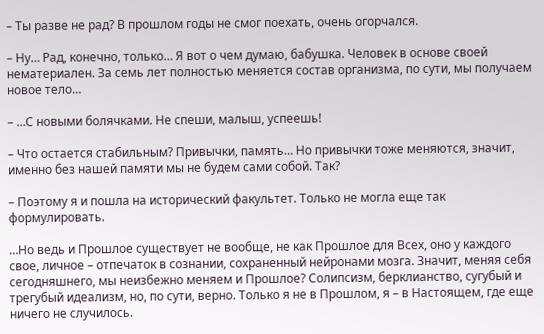– Ты разве не рад? В прошлом годы не смог поехать, очень огорчался.

– Ну… Рад, конечно, только… Я вот о чем думаю, бабушка. Человек в основе своей нематериален. За семь лет полностью меняется состав организма, по сути, мы получаем новое тело…

– …С новыми болячками. Не спеши, малыш, успеешь!

– Что остается стабильным? Привычки, память… Но привычки тоже меняются, значит, именно без нашей памяти мы не будем сами собой. Так?

– Поэтому я и пошла на исторический факультет. Только не могла еще так формулировать.

…Но ведь и Прошлое существует не вообще, не как Прошлое для Всех, оно у каждого свое, личное – отпечаток в сознании, сохраненный нейронами мозга. Значит, меняя себя сегодняшнего, мы неизбежно меняем и Прошлое? Солипсизм, берклианство, сугубый и трегубый идеализм, но, по сути, верно. Только я не в Прошлом, я – в Настоящем, где еще ничего не случилось.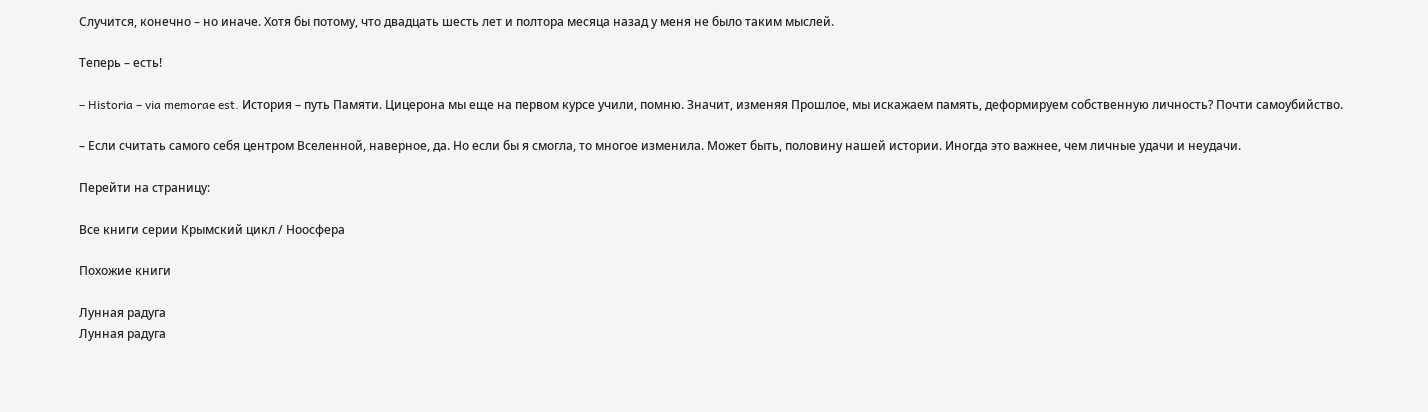Случится, конечно – но иначе. Хотя бы потому, что двадцать шесть лет и полтора месяца назад у меня не было таким мыслей.

Теперь – есть!

– Historia – via memorae est. История – путь Памяти. Цицерона мы еще на первом курсе учили, помню. Значит, изменяя Прошлое, мы искажаем память, деформируем собственную личность? Почти самоубийство.

– Если считать самого себя центром Вселенной, наверное, да. Но если бы я смогла, то многое изменила. Может быть, половину нашей истории. Иногда это важнее, чем личные удачи и неудачи.

Перейти на страницу:

Все книги серии Крымский цикл / Ноосфера

Похожие книги

Лунная радуга
Лунная радуга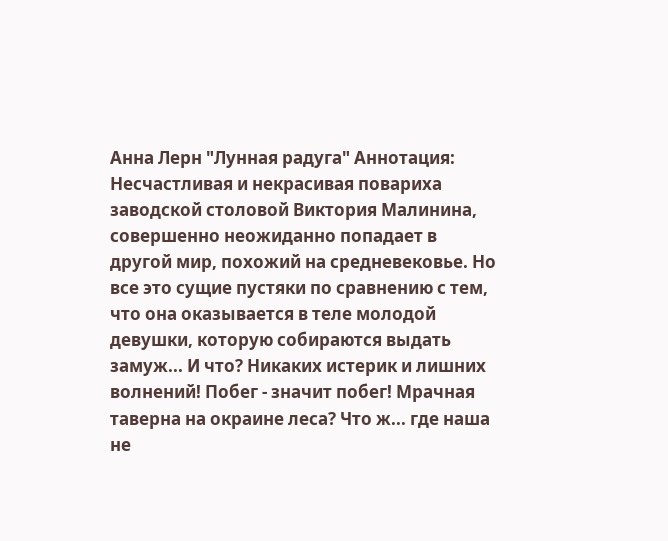Анна Лерн "Лунная радуга" Аннотация: Несчастливая и некрасивая повариха заводской столовой Виктория Малинина, совершенно неожиданно попадает в другой мир, похожий на средневековье. Но все это сущие пустяки по сравнению с тем, что она оказывается в теле молодой девушки, которую собираются выдать замуж... И что? Никаких истерик и лишних волнений! Побег - значит побег! Мрачная таверна на окраине леса? Что ж... где наша не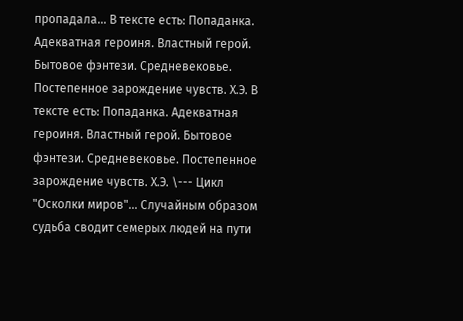пропадала... В тексте есть: Попаданка. Адекватная героиня. Властный герой. Бытовое фэнтези. Средневековье. Постепенное зарождение чувств. Х.Э. В тексте есть: Попаданка. Адекватная героиня. Властный герой. Бытовое фэнтези. Средневековье. Постепенное зарождение чувств. Х.Э. \--- Цикл "Осколки миров"... Случайным образом судьба сводит семерых людей на пути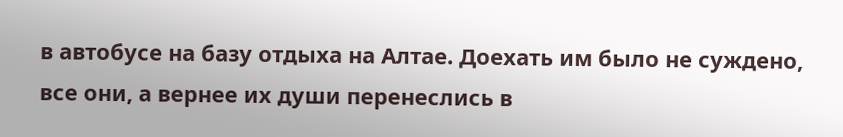в автобусе на базу отдыха на Алтае. Доехать им было не суждено, все они, а вернее их души перенеслись в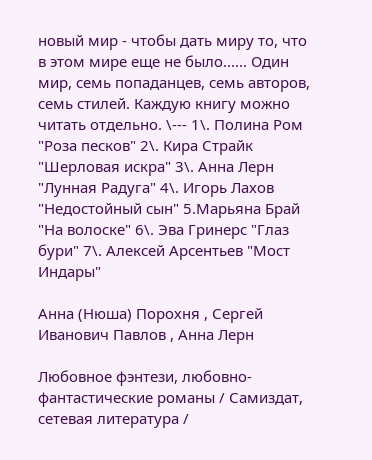новый мир - чтобы дать миру то, что в этом мире еще не было...... Один мир, семь попаданцев, семь авторов, семь стилей. Каждую книгу можно читать отдельно. \--- 1\. Полина Ром "Роза песков" 2\. Кира Страйк "Шерловая искра" 3\. Анна Лерн "Лунная Радуга" 4\. Игорь Лахов "Недостойный сын" 5.Марьяна Брай "На волоске" 6\. Эва Гринерс "Глаз бури" 7\. Алексей Арсентьев "Мост Индары"

Анна (Нюша) Порохня , Сергей Иванович Павлов , Анна Лерн

Любовное фэнтези, любовно-фантастические романы / Самиздат, сетевая литература /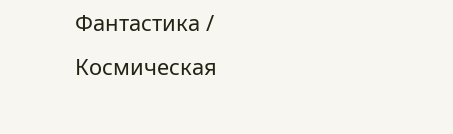Фантастика / Космическая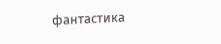фантастика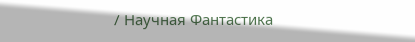/ Научная Фантастика